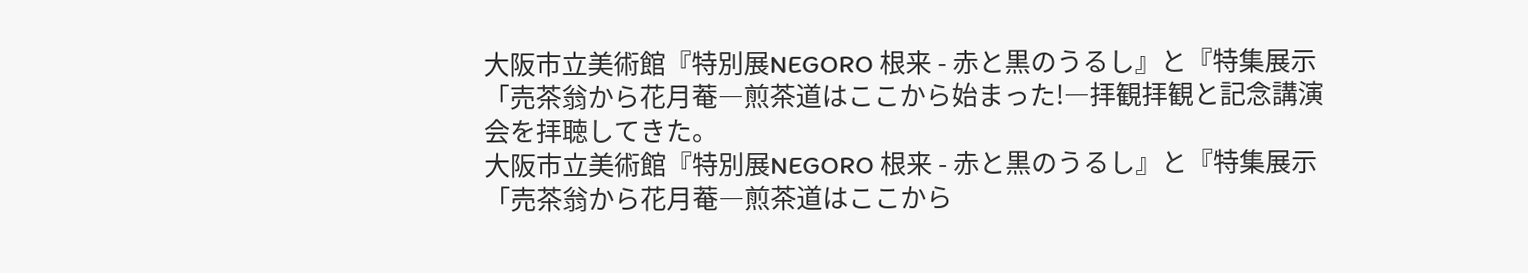大阪市立美術館『特別展NEGORO 根来 - 赤と黒のうるし』と『特集展示「売茶翁から花月菴―煎茶道はここから始まった!―拝観拝観と記念講演会を拝聴してきた。
大阪市立美術館『特別展NEGORO 根来 - 赤と黒のうるし』と『特集展示「売茶翁から花月菴―煎茶道はここから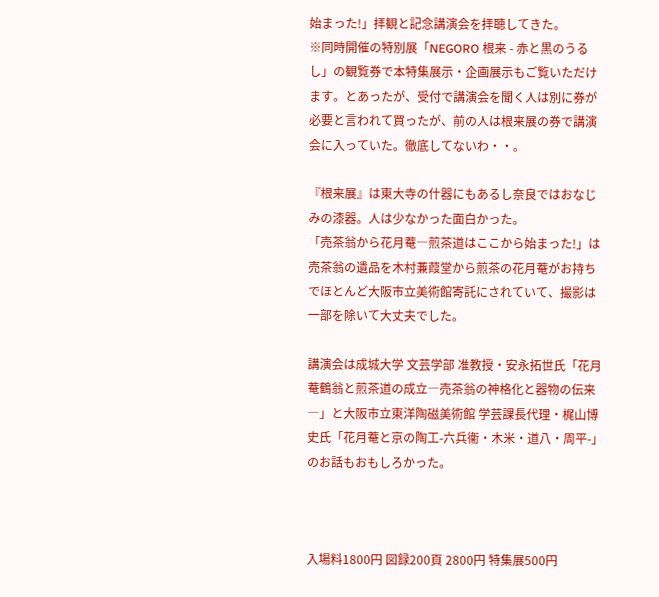始まった!」拝観と記念講演会を拝聴してきた。
※同時開催の特別展「NEGORO 根来 - 赤と黒のうるし」の観覧券で本特集展示・企画展示もご覧いただけます。とあったが、受付で講演会を聞く人は別に券が必要と言われて買ったが、前の人は根来展の券で講演会に入っていた。徹底してないわ・・。

『根来展』は東大寺の什器にもあるし奈良ではおなじみの漆器。人は少なかった面白かった。
「売茶翁から花月菴―煎茶道はここから始まった!」は売茶翁の遺品を木村蒹葭堂から煎茶の花月菴がお持ちでほとんど大阪市立美術館寄託にされていて、撮影は一部を除いて大丈夫でした。

講演会は成城大学 文芸学部 准教授・安永拓世氏「花月菴鶴翁と煎茶道の成立―売茶翁の神格化と器物の伝来―」と大阪市立東洋陶磁美術館 学芸課長代理・梶山博史氏「花月菴と京の陶工-六兵衞・木米・道八・周平-」のお話もおもしろかった。



入場料1800円 図録200頁 2800円 特集展500円